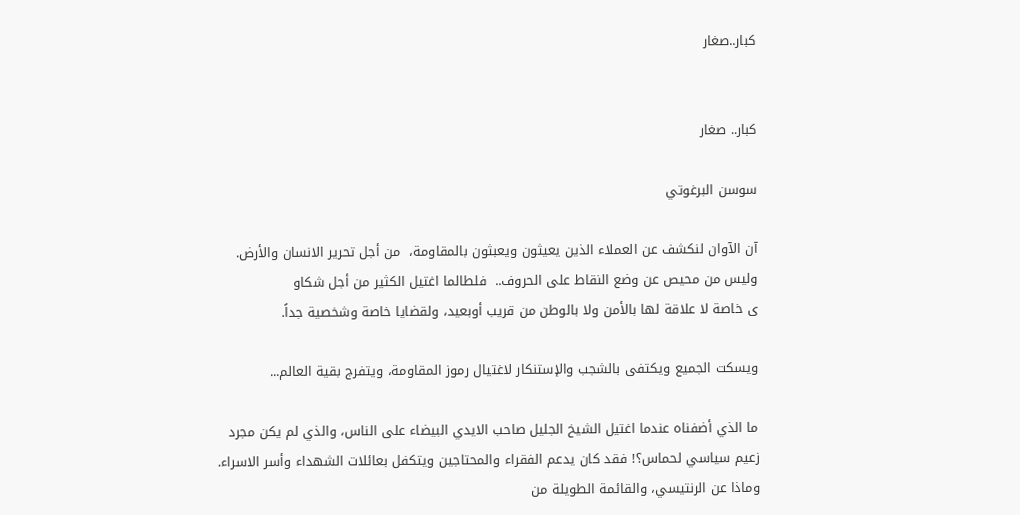كبار..صغار


كبار.. صغار

سوسن البرغوتي

آن الآوان لنكشف عن العملاء الذين يعيثون ويعبثون بالمقاومة،  من أجل تحرير الانسان والأرض. وليس من محيص عن وضع النقاط على الحروف..  فلطالما اغتيل الكثير من أجل شكاو
ى خاصة لا علاقة لها بالأمن ولا بالوطن من قريب أوبعيد، ولقضايا خاصة وشخصية جداً.

ويسكت الجميع ويكتفى بالشجب والإستنكار لاغتيال رموز المقاومة، ويتفرج بقية العالم...

ما الذي أضفناه عندما اغتيل الشيخ الجليل صاحب الايدي البيضاء على الناس، والذي لم يكن مجرد زعيم سياسي لحماس؟! فقد كان يدعم الفقراء والمحتاجين ويتكفل بعائلات الشهداء وأسر الاسراء. وماذا عن الرنتيسي، والقائمة الطويلة من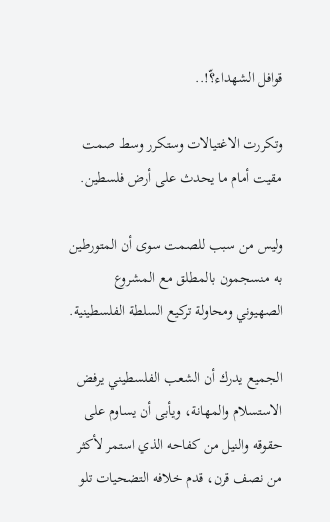قوافل الشهداء؟ّ!..

وتكررت الاغتيالات وستكرر وسط صمت مقيت أمام ما يحدث على أرض فلسطين.

وليس من سبب للصمت سوى أن المتورطين به منسجمون بالمطلق مع المشروع الصهيوني ومحاولة تركيع السلطة الفلسطينية.

الجميع يدرك أن الشعب الفلسطيني يرفض الاستسلام والمهانة، ويأبى أن يساوم على حقوقه والنيل من كفاحه الذي استمر لأكثر من نصف قرن، قدم خلافه التضحيات تلو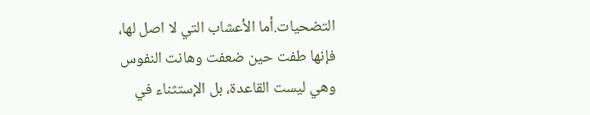التضحيات.أما الأعشاب التي لا اصل لها، فإنها طفت حين ضعفت وهانت النفوس وهي ليست القاعدة، بل الإستثناء في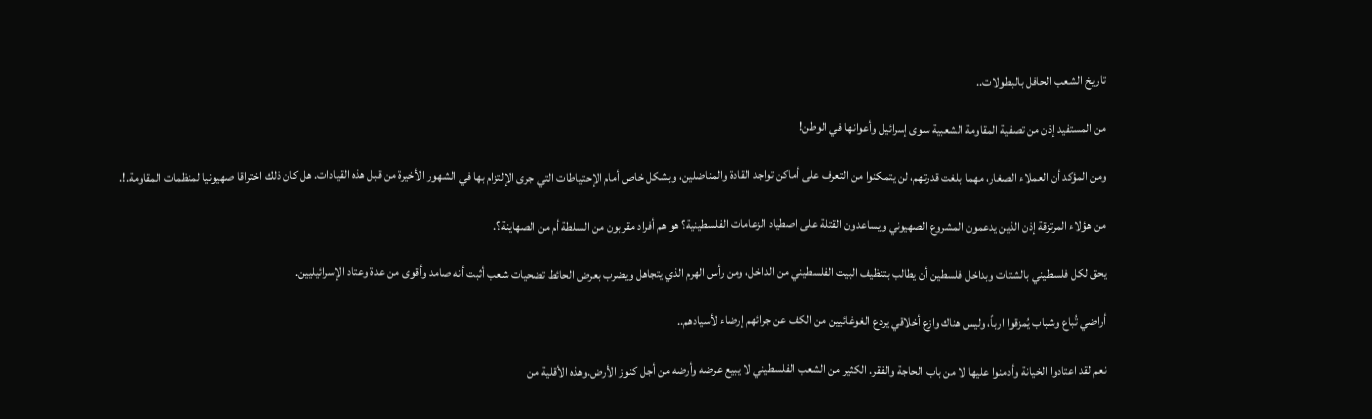تاريخ الشعب الحافل بالبطولات..

من المستفيد إذن من تصفية المقاومة الشعبية سوى إسرائيل وأعوانها في الوطن!

ومن المؤكد أن العملاء الصغار، مهما بلغت قدرتهم، لن يتمكنوا من التعرف على أماكن تواجد القادة والمناضلين، وبشكل خاص أمام الإحتياطات التي جرى الإلتزام بها في الشهور الأخيرة من قبل هذه القيادات. هل كان ذلك اختراقا صهيونيا لمنظمات المقاومة.!.

من هؤلاء المرتزقة إذن الذين يدعمون المشروع الصهيوني ويساعدون القتلة على اصطياد الزعامات الفلسطينية؟ هو هم أفراد مقربون من السلطة أم من الصهاينة؟.

يحق لكل فلسطيني بالشتات وبداخل فلسطين أن يطالب بتنظيف البيت الفلسطيني من الداخل، ومن رأس الهرم الذي يتجاهل ويضرب بعرض الحائط تضحيات شعب أثبت أنه صامد وأقوى من عدة وعتاد الإسرائيليين.

أراضي تُباع وشباب يُمزقوا ارباً، وليس هناك وازع أخلاقي يردع الغوغائيين من الكف عن جرائهم إرضاء لأسيادهم..

نعم لقد اعتادوا الخيانة وأدمنوا عليها لا من باب الحاجة والفقر. الكثير من الشعب الفلسطيني لا يبيع عرضه وأرضه من أجل كنوز الأرض.وهذه الأقلية من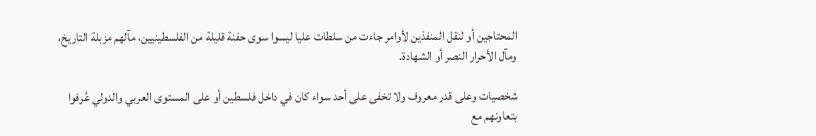المحتاجين أو لنقل المنفذين لأوامر جاءت من سلطات عليا ليسوا سوى حفنة قليلة من الفلسطينيين، مآلهم مزبلة التاريخ، ومآل الأحرار النصر أو الشهادة.

شخصيات وعلى قدر معروف ولا تخفى على أحد سواء كان في داخل فلسطين أو على المستوى العربي والدولي عُرفوا بتعاونهم مع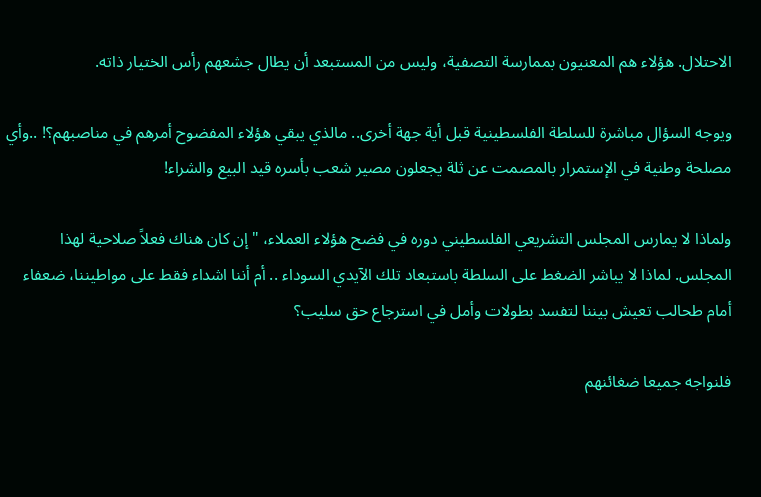الاحتلال. هؤلاء هم المعنيون بممارسة التصفية، وليس من المستبعد أن يطال جشعهم رأس الختيار ذاته.

ويوجه السؤال مباشرة للسلطة الفلسطينية قبل أية جهة أخرى.. مالذي يبقي هؤلاء المفضوح أمرهم في مناصبهم؟! ..وأي مصلحة وطنية في الإستمرار بالمصمت عن ثلة يجعلون مصير شعب بأسره قيد البيع والشراء!

ولماذا لا يمارس المجلس التشريعي الفلسطيني دوره في فضح هؤلاء العملاء، "إن كان هناك فعلاً صلاحية لهذا المجلس. لماذا لا يباشر الضغط على السلطة باستبعاد تلك الآيدي السوداء .. أم أننا اشداء فقط على مواطيننا، ضعفاء أمام طحالب تعيش بيننا لتفسد بطولات وأمل في استرجاع حق سليب؟

فلنواجه جميعا ضغائنهم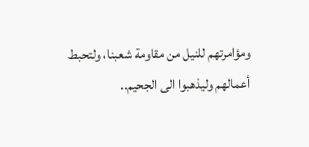ومؤامرتهم للنيل من مقاومة شعبنا، ولتحبط أعمالهم وليذهبوا الى الجحيم..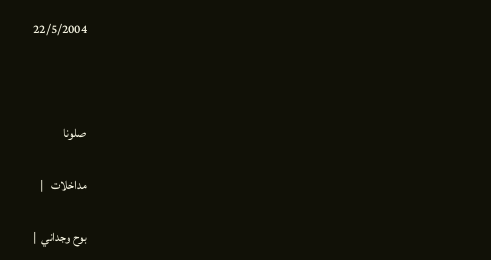22/5/2004



صلونا

مداخلات   |

بوح وجداني  |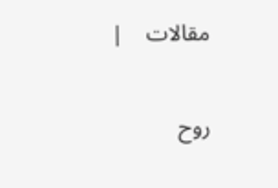مقالات    |

روح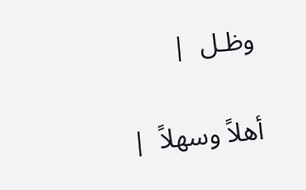وظـل  |

أهلاً وسهلاً  |